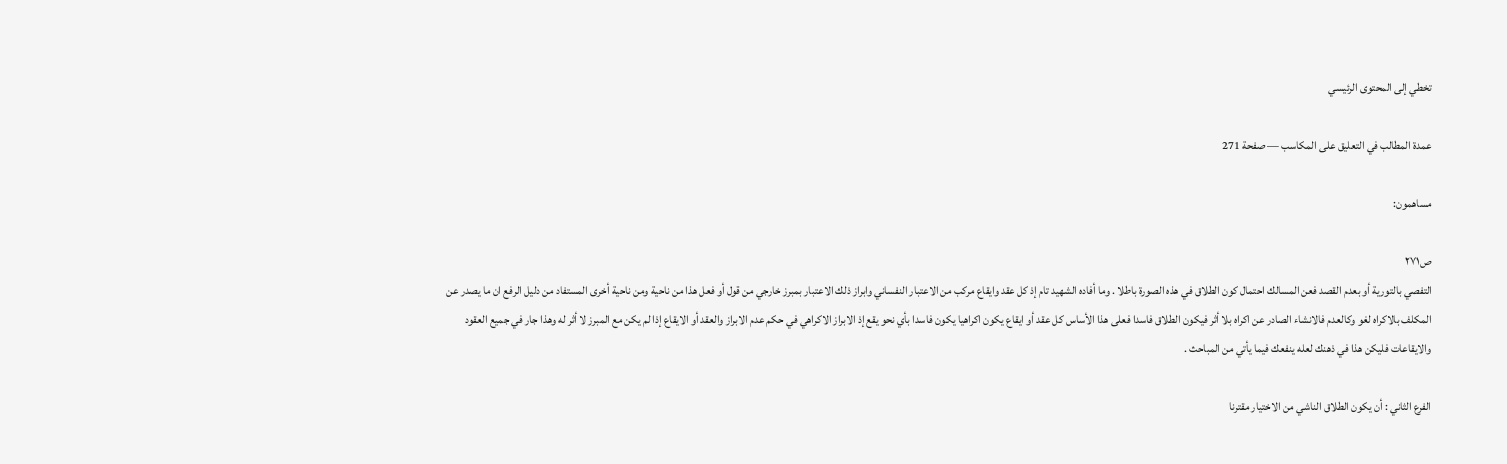تخطي إلى المحتوى الرئيسي

عمدة المطالب في التعليق على المكاسب — صفحة 271

مساهمون:

ص٢٧١
التفصي بالتورية أو بعدم القصد فعن المسالك احتمال كون الطلاق في هذه الصورة باطلا . وما أفاده الشهيد تام إذ كل عقد وايقاع مركب من الاعتبار النفساني وابراز ذلك الاعتبار بمبرز خارجي من قول أو فعل هذا من ناحية ومن ناحية أخرى المستفاد من دليل الرفع ان ما يصدر عن المكلف بالاكراه لغو وكالعدم فالانشاء الصادر عن اكراه بلا أثر فيكون الطلاق فاسدا فعلى هذا الأساس كل عقد أو ايقاع يكون اكراهيا يكون فاسدا بأي نحو يقع إذ الابراز الاكراهي في حكم عدم الابراز والعقد أو الايقاع إذا لم يكن مع المبرز لا أثر له وهذا جار في جميع العقود والايقاعات فليكن هذا في ذهنك لعله ينفعك فيما يأتي من المباحث .

الفرع الثاني : أن يكون الطلاق الناشي من الاختيار مقترنا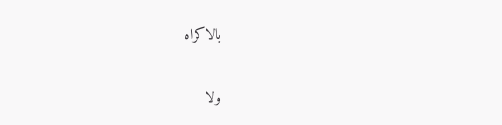بالاكراه

ولا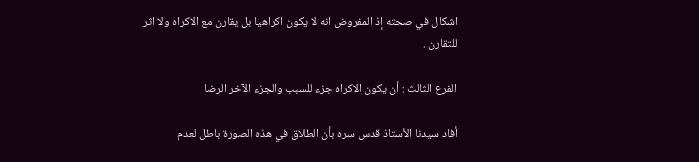اشكال في صحته إذ المفروض انه لا يكون اكراهيا بل يقارن مع الاكراه ولا اثر للتقارن .

الفرع الثالث : أن يكون الاكراه جزء للسبب والجزء الآخر الرضا

أفاد سيدنا الأستاذ قدس سره بأن الطلاق في هذه الصورة باطل لعدم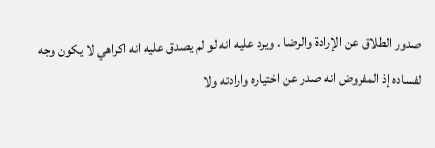صدور الطلاق عن الإرادة والرضا . ويرد عليه انه لو لم يصدق عليه انه اكراهي لا يكون وجه لفساده إذ المفروض انه صدر عن اختياره وارادته ولا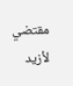مقتضي لأزيد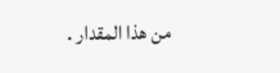من هذا المقدار .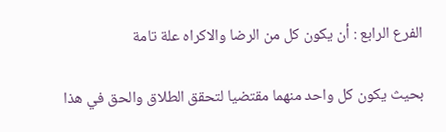الفرع الرابع : أن يكون كل من الرضا والاكراه علة تامة

بحيث يكون كل واحد منهما مقتضيا لتحقق الطلاق والحق في هذا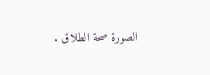الصورة صحة الطلاق .